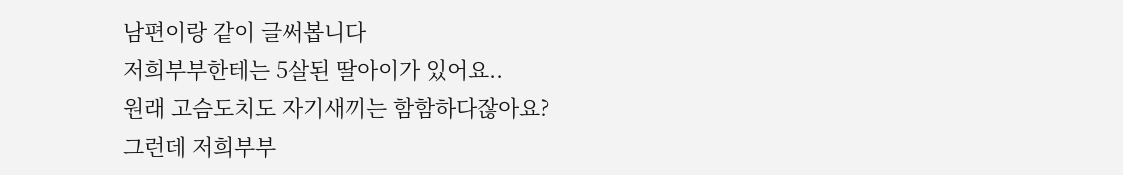남편이랑 같이 글써봅니다
저희부부한테는 5살된 딸아이가 있어요..
원래 고슴도치도 자기새끼는 함함하다잖아요?
그런데 저희부부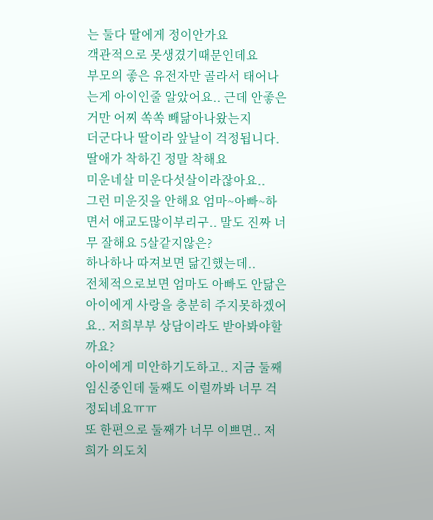는 둘다 딸에게 정이안가요
객관적으로 못생겼기때문인데요
부모의 좋은 유전자만 골라서 태어나는게 아이인줄 알았어요.. 근데 안좋은거만 어찌 쏙쏙 빼닮아나왔는지
더군다나 딸이라 앞날이 걱정됩니다.
딸애가 착하긴 정말 착해요
미운네살 미운다섯살이라잖아요..
그런 미운짓을 안해요 엄마~아빠~하면서 애교도많이부리구.. 말도 진짜 너무 잘해요 5살같지않은?
하나하나 따져보면 닮긴했는데..
전체적으로보면 엄마도 아빠도 안닮은 아이에게 사랑을 충분히 주지못하겠어요.. 저희부부 상담이라도 받아봐야할까요?
아이에게 미안하기도하고.. 지금 둘째임신중인데 둘째도 이럴까봐 너무 걱정되네요ㅠㅠ
또 한편으로 둘째가 너무 이쁘면.. 저희가 의도치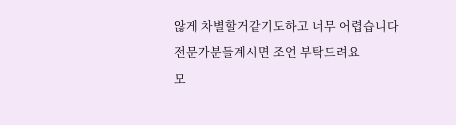않게 차별할거같기도하고 너무 어렵습니다
전문가분들계시면 조언 부탁드려요
모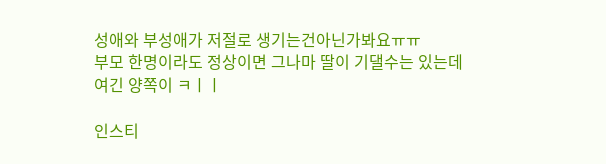성애와 부성애가 저절로 생기는건아닌가봐요ㅠㅠ
부모 한명이라도 정상이면 그나마 딸이 기댈수는 있는데
여긴 양쪽이 ㅋㅣㅣ

인스티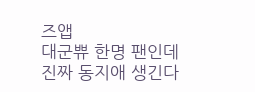즈앱
대군쀼 한명 팬인데 진짜 동지애 생긴다